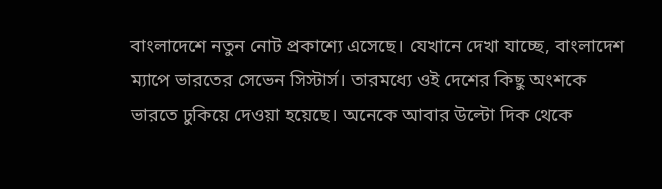বাংলাদেশে নতুন নোট প্রকাশ্যে এসেছে। যেখানে দেখা যাচ্ছে, বাংলাদেশ ম্যাপে ভারতের সেভেন সিস্টার্স। তারমধ্যে ওই দেশের কিছু অংশকে ভারতে ঢুকিয়ে দেওয়া হয়েছে। অনেকে আবার উল্টো দিক থেকে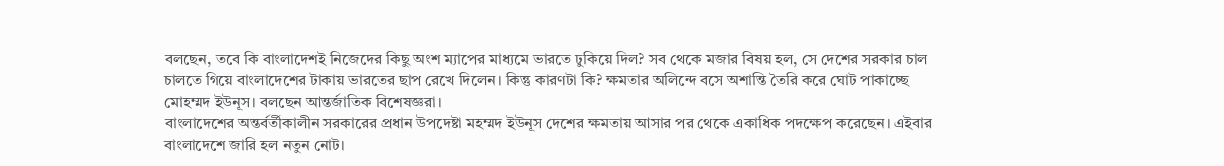বলছেন, তবে কি বাংলাদেশই নিজেদের কিছু অংশ ম্যাপের মাধ্যমে ভারতে ঢুকিয়ে দিল? সব থেকে মজার বিষয় হল, সে দেশের সরকার চাল চালতে গিয়ে বাংলাদেশের টাকায় ভারতের ছাপ রেখে দিলেন। কিন্তু কারণটা কি? ক্ষমতার অলিন্দে বসে অশান্তি তৈরি করে ঘোট পাকাচ্ছে মোহম্মদ ইউনূস। বলছেন আন্তর্জাতিক বিশেষজ্ঞরা।
বাংলাদেশের অন্তর্বর্তীকালীন সরকারের প্রধান উপদেষ্টা মহম্মদ ইউনূস দেশের ক্ষমতায় আসার পর থেকে একাধিক পদক্ষেপ করেছেন। এইবার
বাংলাদেশে জারি হল নতুন নোট।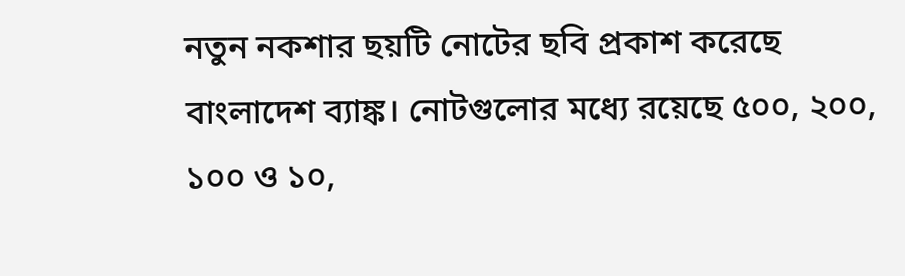নতুন নকশার ছয়টি নোটের ছবি প্রকাশ করেছে বাংলাদেশ ব্যাঙ্ক। নোটগুলোর মধ্যে রয়েছে ৫০০, ২০০, ১০০ ও ১০,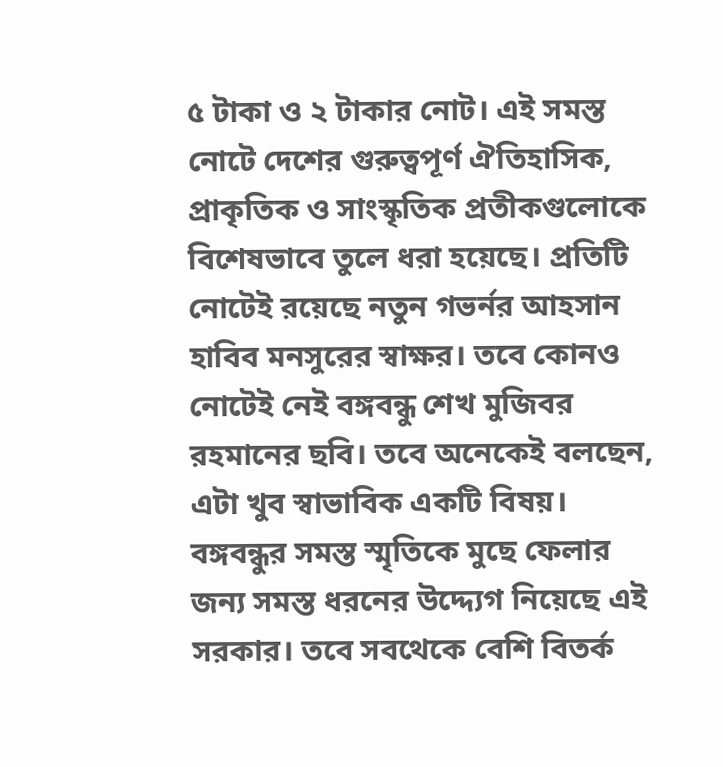৫ টাকা ও ২ টাকার নোট। এই সমস্ত নোটে দেশের গুরুত্বপূর্ণ ঐতিহাসিক, প্রাকৃতিক ও সাংস্কৃতিক প্রতীকগুলোকে বিশেষভাবে তুলে ধরা হয়েছে। প্রতিটি নোটেই রয়েছে নতুন গভর্নর আহসান হাবিব মনসুরের স্বাক্ষর। তবে কোনও নোটেই নেই বঙ্গবন্ধু শেখ মুজিবর রহমানের ছবি। তবে অনেকেই বলছেন, এটা খুব স্বাভাবিক একটি বিষয়। বঙ্গবন্ধুর সমস্ত স্মৃতিকে মুছে ফেলার জন্য সমস্ত ধরনের উদ্দ্যেগ নিয়েছে এই সরকার। তবে সবথেকে বেশি বিতর্ক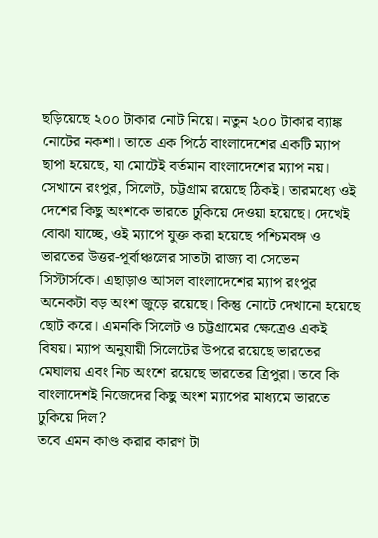ছড়িয়েছে ২০০ টাকার নোট নিয়ে। নতুন ২০০ টাকার ব্যাঙ্ক নোটের নকশা। তাতে এক পিঠে বাংলাদেশের একটি ম্যাপ ছাপা হয়েছে, যা মোটেই বর্তমান বাংলাদেশের ম্যাপ নয়। সেখানে রংপুর, সিলেট, চট্টগ্রাম রয়েছে ঠিকই। তারমধ্যে ওই দেশের কিছু অংশকে ভারতে ঢুকিয়ে দেওয়া হয়েছে। দেখেই বোঝা যাচ্ছে, ওই ম্যাপে যুক্ত করা হয়েছে পশ্চিমবঙ্গ ও ভারতের উত্তর-পূর্বাঞ্চলের সাতটা রাজ্য বা সেভেন সিস্টার্সকে। এছাড়াও আসল বাংলাদেশের ম্যাপ রংপুর অনেকটা বড় অংশ জুড়ে রয়েছে। কিন্তু নোটে দেখানো হয়েছে ছোট করে। এমনকি সিলেট ও চট্টগ্রামের ক্ষেত্রেও একই বিষয়। ম্যাপ অনুযায়ী সিলেটের উপরে রয়েছে ভারতের মেঘালয় এবং নিচ অংশে রয়েছে ভারতের ত্রিপুরা। তবে কি বাংলাদেশই নিজেদের কিছু অংশ ম্যাপের মাধ্যমে ভারতে ঢুকিয়ে দিল?
তবে এমন কাণ্ড করার কারণ টা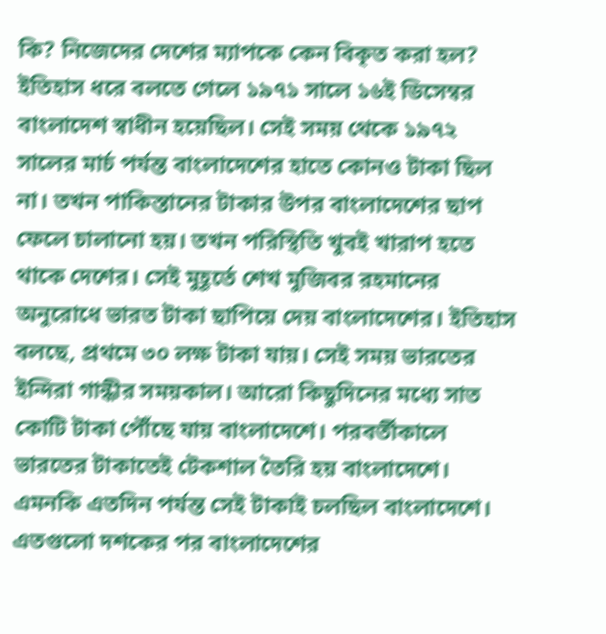কি? নিজেদের দেশের ম্যাপকে কেন বিকৃত করা হল?
ইতিহাস ধরে বলতে গেলে ১৯৭১ সালে ১৬ই ডিসেম্বর বাংলাদেশ স্বাধীন হয়েছিল। সেই সময় থেকে ১৯৭২ সালের মার্চ পর্যন্ত বাংলাদেশের হাতে কোনও টাকা ছিল না। তখন পাকিস্তানের টাকার উপর বাংলাদেশের ছাপ ফেলে চালানো হয়। তখন পরিস্থিতি খুবই খারাপ হতে থাকে দেশের। সেই মুহূর্তে শেখ মুজিবর রহমানের অনুরোধে ভারত টাকা ছাপিয়ে দেয় বাংলাদেশের। ইতিহাস বলছে, প্রথমে ৩০ লক্ষ টাকা যায়। সেই সময় ভারতের ইন্দিরা গান্ধীর সময়কাল। আরো কিছুদিনের মধ্যে সাত কোটি টাকা পৌঁছে যায় বাংলাদেশে। পরবর্তীকালে ভারতের টাকাতেই টেকশাল তৈরি হয় বাংলাদেশে। এমনকি এতদিন পর্যন্ত সেই টাকাই চলছিল বাংলাদেশে। এতগুলো দশকের পর বাংলাদেশের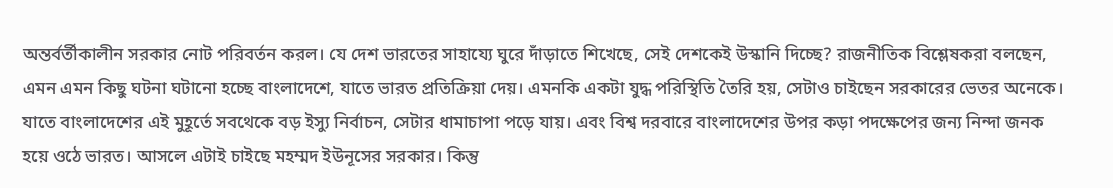অন্তর্বর্তীকালীন সরকার নোট পরিবর্তন করল। যে দেশ ভারতের সাহায্যে ঘুরে দাঁড়াতে শিখেছে, সেই দেশকেই উস্কানি দিচ্ছে? রাজনীতিক বিশ্লেষকরা বলছেন, এমন এমন কিছু ঘটনা ঘটানো হচ্ছে বাংলাদেশে, যাতে ভারত প্রতিক্রিয়া দেয়। এমনকি একটা যুদ্ধ পরিস্থিতি তৈরি হয়, সেটাও চাইছেন সরকারের ভেতর অনেকে। যাতে বাংলাদেশের এই মুহূর্তে সবথেকে বড় ইস্যু নির্বাচন, সেটার ধামাচাপা পড়ে যায়। এবং বিশ্ব দরবারে বাংলাদেশের উপর কড়া পদক্ষেপের জন্য নিন্দা জনক হয়ে ওঠে ভারত। আসলে এটাই চাইছে মহম্মদ ইউনূসের সরকার। কিন্তু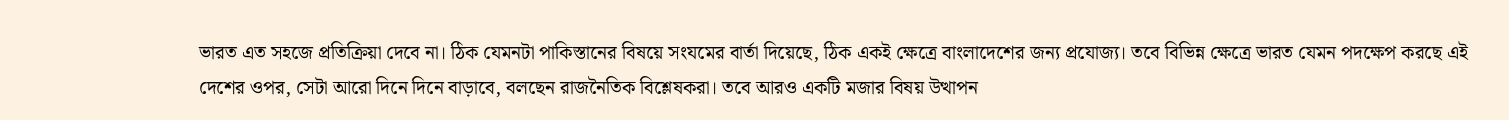ভারত এত সহজে প্রতিক্রিয়া দেবে না। ঠিক যেমনটা পাকিস্তানের বিষয়ে সংযমের বার্তা দিয়েছে, ঠিক একই ক্ষেত্রে বাংলাদেশের জন্য প্রযোজ্য। তবে বিভিন্ন ক্ষেত্রে ভারত যেমন পদক্ষেপ করছে এই দেশের ওপর, সেটা আরো দিনে দিনে বাড়াবে, বলছেন রাজনৈতিক বিশ্লেষকরা। তবে আরও একটি মজার বিষয় উত্থাপন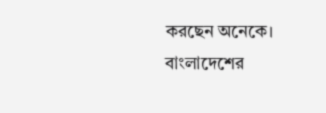করছেন অনেকে। বাংলাদেশের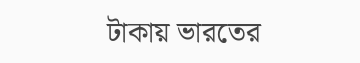টাকায় ভারতের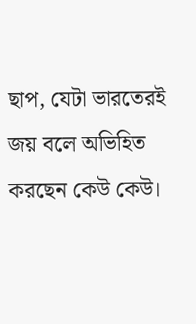ছাপ, যেটা ভারতেরই জয় বলে অভিহিত করছেন কেউ কেউ।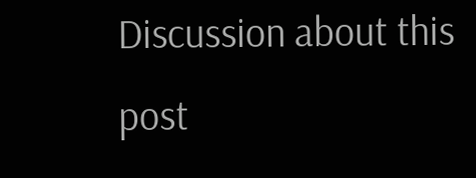Discussion about this post